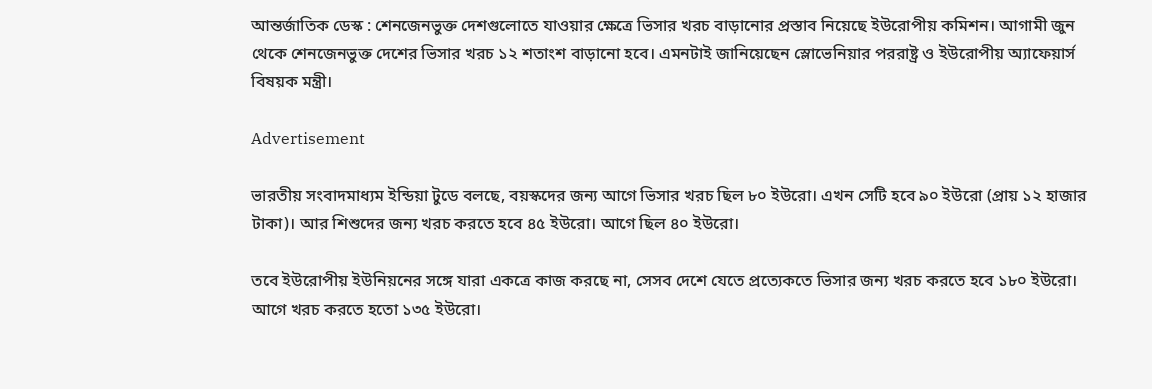আন্তর্জাতিক ডেস্ক : শেনজেনভুক্ত দেশগুলোতে যাওয়ার ক্ষেত্রে ভিসার খরচ বাড়ানোর প্রস্তাব নিয়েছে ইউরোপীয় কমিশন। আগামী জুন থেকে শেনজেনভুক্ত দেশের ভিসার খরচ ১২ শতাংশ বাড়ানো হবে। এমনটাই জানিয়েছেন স্লোভেনিয়ার পররাষ্ট্র ও ইউরোপীয় অ্যাফেয়ার্স বিষয়ক মন্ত্রী।

Advertisement

ভারতীয় সংবাদমাধ্যম ইন্ডিয়া টুডে বলছে, বয়স্কদের জন্য আগে ভিসার খরচ ছিল ৮০ ইউরো। এখন সেটি হবে ৯০ ইউরো (প্রায় ১২ হাজার টাকা)। আর শিশুদের জন্য খরচ করতে হবে ৪৫ ইউরো। আগে ছিল ৪০ ইউরো।

তবে ইউরোপীয় ইউনিয়নের সঙ্গে যারা একত্রে কাজ করছে না, সেসব দেশে যেতে প্রত্যেকতে ভিসার জন্য খরচ করতে হবে ১৮০ ইউরো। আগে খরচ করতে হতো ১৩৫ ইউরো।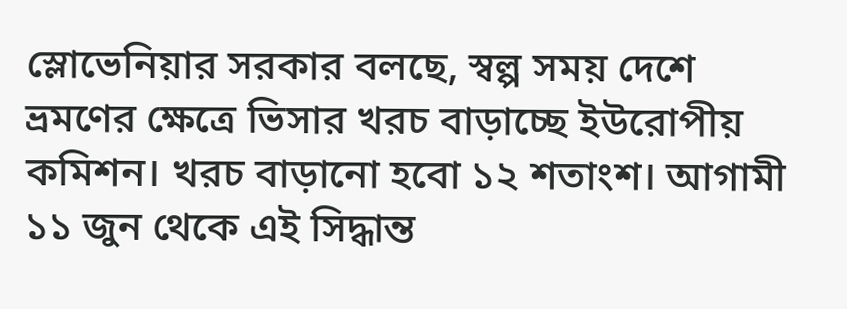স্লোভেনিয়ার সরকার বলছে, স্বল্প সময় দেশে ভ্রমণের ক্ষেত্রে ভিসার খরচ বাড়াচ্ছে ইউরোপীয় কমিশন। খরচ বাড়ানো হবো ১২ শতাংশ। আগামী ১১ জুন থেকে এই সিদ্ধান্ত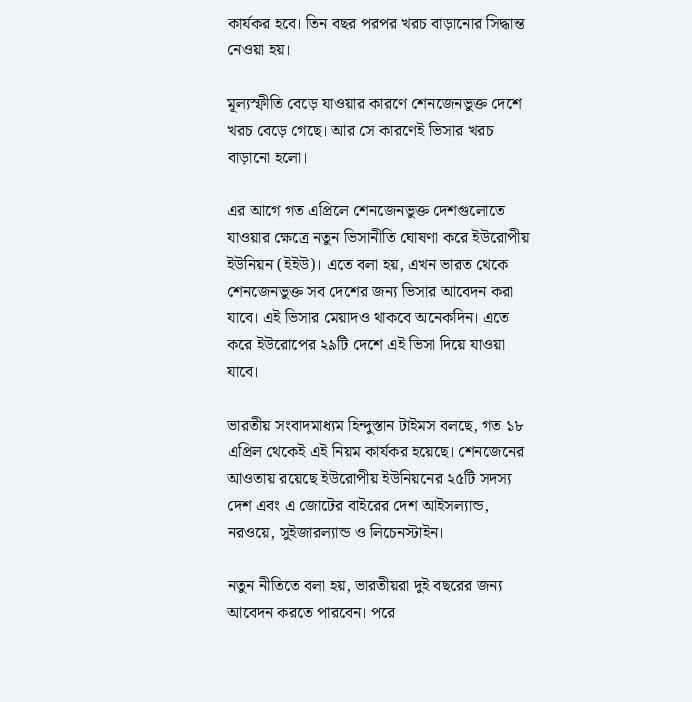কার্যকর হবে। তিন বছর পরপর খরচ বাড়ানোর সিদ্ধান্ত নেওয়া হয়।

মূল্যস্ফীতি বেড়ে যাওয়ার কারণে শেনজেনভুক্ত দেশে খরচ বেড়ে গেছে। আর সে কারণেই ভিসার খরচ বাড়ানো হলো।

এর আগে গত এপ্রিলে শেনজেনভুক্ত দেশগুলোতে যাওয়ার ক্ষেত্রে নতুন ভিসানীতি ঘোষণা করে ইউরোপীয় ইউনিয়ন (ইইউ)। এতে বলা হয়, এখন ভারত থেকে শেনজেনভুক্ত সব দেশের জন্য ভিসার আবেদন করা যাবে। এই ভিসার মেয়াদও থাকবে অনেকদিন। এতে করে ইউরোপের ২৯টি দেশে এই ভিসা দিয়ে যাওয়া যাবে।

ভারতীয় সংবাদমাধ্যম হিন্দুস্তান টাইমস বলছে, গত ১৮ এপ্রিল থেকেই এই নিয়ম কার্যকর হয়েছে। শেনজেনের আওতায় রয়েছে ইউরোপীয় ইউনিয়নের ২৫টি সদস্য দেশ এবং এ জোটের বাইরের দেশ আইসল্যান্ড, নরওয়ে, সুইজারল্যান্ড ও লিচেনস্টাইন।

নতুন নীতিতে বলা হয়, ভারতীয়রা দুই বছরের জন্য আবেদন করতে পারবেন। পরে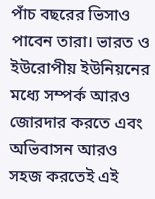পাঁচ বছরের ভিসাও পাবেন তারা। ভারত ও ইউরোপীয় ইউনিয়নের মধ্যে সম্পর্ক আরও জোরদার করতে এবং অভিবাসন আরও সহজ করতেই এই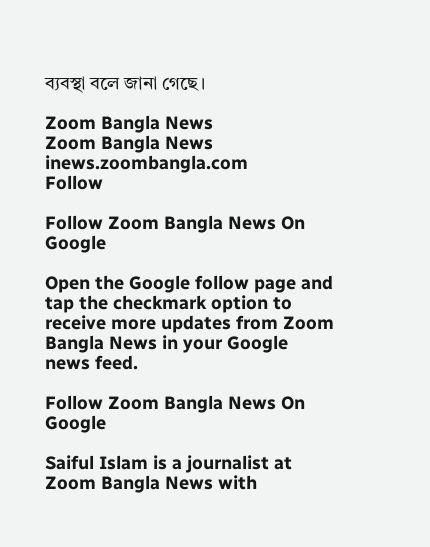ব্যবস্থা বলে জানা গেছে।

Zoom Bangla News
Zoom Bangla News
inews.zoombangla.com
Follow

Follow Zoom Bangla News On Google

Open the Google follow page and tap the checkmark option to receive more updates from Zoom Bangla News in your Google news feed.

Follow Zoom Bangla News On Google

Saiful Islam is a journalist at Zoom Bangla News with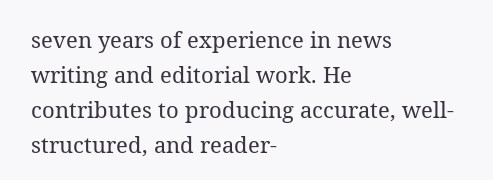seven years of experience in news writing and editorial work. He contributes to producing accurate, well-structured, and reader-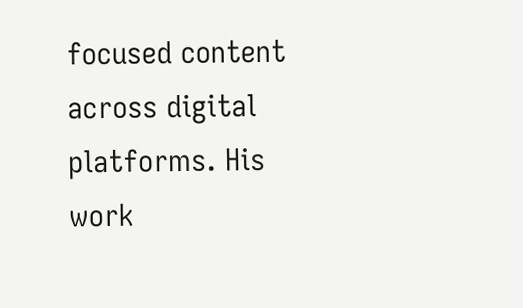focused content across digital platforms. His work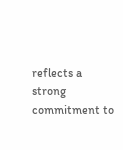reflects a strong commitment to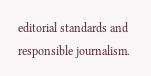editorial standards and responsible journalism.